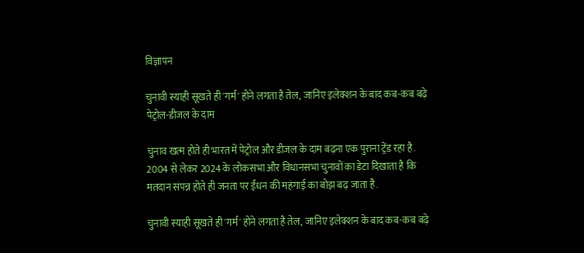विज्ञापन

चुनावी स्याही सूखते ही 'गर्म' होने लगता है तेल, जानिए इलेक्शन के बाद कब-कब बढ़े पेट्रोल-डीजल के दाम

चुनाव खत्म होते ही भारत में पेट्रोल और डीजल के दाम बढ़ना एक पुराना ट्रेंड रहा है. 2004 से लेकर 2024 के लोकसभा और विधानसभा चुनावों का डेटा दिखाता है कि मतदान संपन्न होते ही जनता पर ईंधन की महंगाई का बोझ बढ़ जाता है.

चुनावी स्याही सूखते ही 'गर्म' होने लगता है तेल, जानिए इलेक्शन के बाद कब-कब बढ़े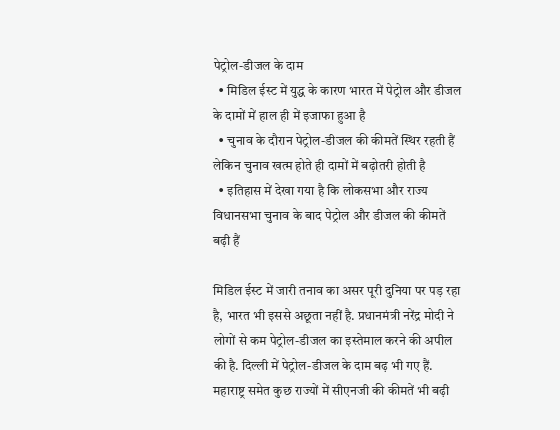पेट्रोल-डीजल के दाम
  • मिडिल ईस्ट में युद्ध के कारण भारत में पेट्रोल और डीजल के दामों में हाल ही में इजाफा हुआ है
  • चुनाव के दौरान पेट्रोल-डीजल की कीमतें स्थिर रहती हैं लेकिन चुनाव खत्म होते ही दामों में बढ़ोतरी होती है
  • इतिहास में देखा गया है कि लोकसभा और राज्य विधानसभा चुनाव के बाद पेट्रोल और डीजल की कीमतें बढ़ी हैं

मिडिल ईस्ट में जारी तनाव का असर पूरी दुनिया पर पड़ रहा है, भारत भी इससे अछूता नहीं है. प्रधानमंत्री नरेंद्र मोदी ने लोगों से कम पेट्रोल-डीजल का इस्तेमाल करने की अपील की है. दिल्ली में पेट्रोल-डीजल के दाम बढ़ भी गए हैं. महाराष्ट्र समेत कुछ राज्यों में सीएनजी की कीमतें भी बढ़ी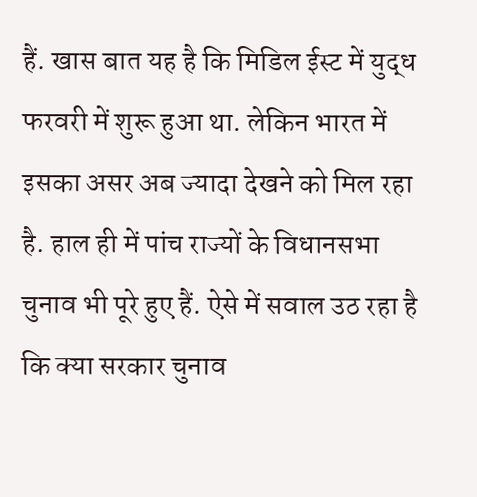हैं. खास बात यह है कि मिडिल ईस्ट में युद्ध फरवरी में शुरू हुआ था. लेकिन भारत में इसका असर अब ज्यादा देखने को मिल रहा है. हाल ही में पांच राज्यों के विधानसभा चुनाव भी पूरे हुए हैं. ऐसे में सवाल उठ रहा है कि क्या सरकार चुनाव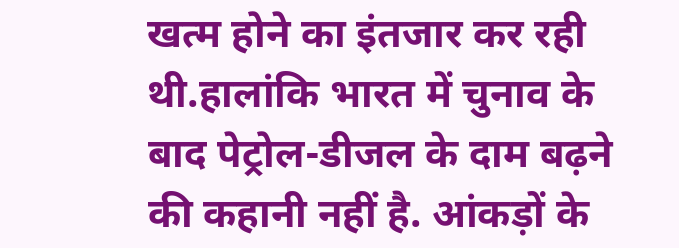खत्म होने का इंतजार कर रही थी.हालांकि भारत में चुनाव के बाद पेट्रोल-डीजल के दाम बढ़ने की कहानी नहीं है. आंकड़ों के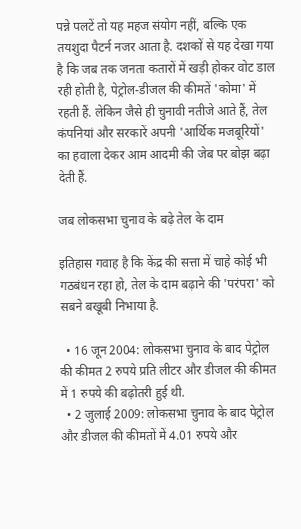पन्ने पलटें तो यह महज संयोग नहीं, बल्कि एक तयशुदा पैटर्न नजर आता है. दशकों से यह देखा गया है कि जब तक जनता कतारों में खड़ी होकर वोट डाल रही होती है, पेट्रोल-डीजल की कीमतें 'कोमा' में रहती हैं. लेकिन जैसे ही चुनावी नतीजे आते हैं, तेल कंपनियां और सरकारें अपनी 'आर्थिक मजबूरियों' का हवाला देकर आम आदमी की जेब पर बोझ बढ़ा देती हैं.

जब लोकसभा चुनाव के बढ़े तेल के दाम

इतिहास गवाह है कि केंद्र की सत्ता में चाहे कोई भी गठबंधन रहा हो, तेल के दाम बढ़ाने की 'परंपरा' को सबने बखूबी निभाया है.

  • 16 जून 2004: लोकसभा चुनाव के बाद पेट्रोल की कीमत 2 रुपये प्रति लीटर और डीजल की कीमत में 1 रुपये की बढ़ोतरी हुई थी.
  • 2 जुलाई 2009: लोकसभा चुनाव के बाद पेट्रोल और डीजल की कीमतों में 4.01 रुपये और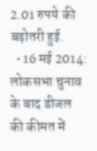2.01 रुपये की बढ़ोतरी हुई.
  • 16 मई 2014: लोकसभा चुनाव के बाद डीजल की कीमत में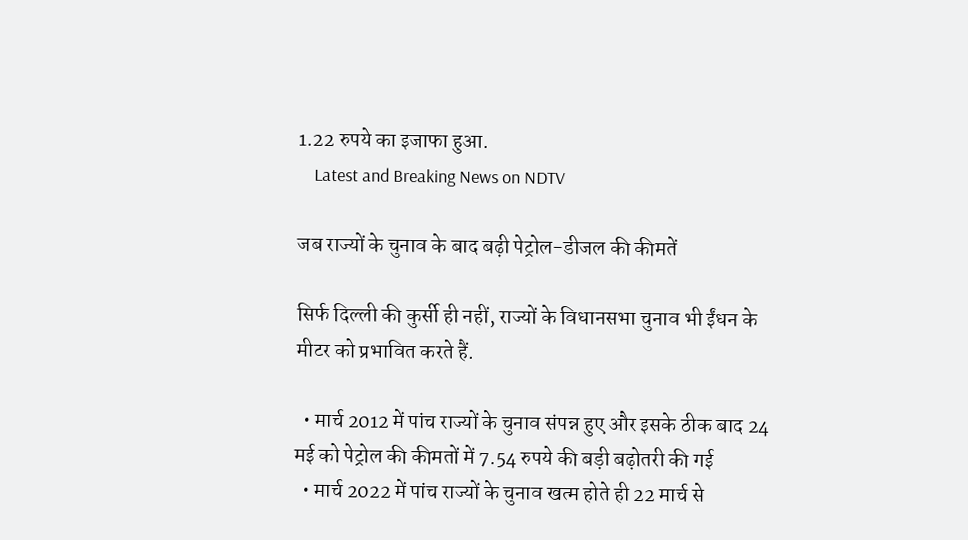1.22 रुपये का इजाफा हुआ.
    Latest and Breaking News on NDTV

जब राज्यों के चुनाव के बाद बढ़ी पेट्रोल-डीजल की कीमतें

सिर्फ दिल्ली की कुर्सी ही नहीं, राज्यों के विधानसभा चुनाव भी ईंधन के मीटर को प्रभावित करते हैं.

  • मार्च 2012 में पांच राज्यों के चुनाव संपन्न हुए और इसके ठीक बाद 24 मई को पेट्रोल की कीमतों में 7.54 रुपये की बड़ी बढ़ोतरी की गई
  • मार्च 2022 में पांच राज्यों के चुनाव खत्म होते ही 22 मार्च से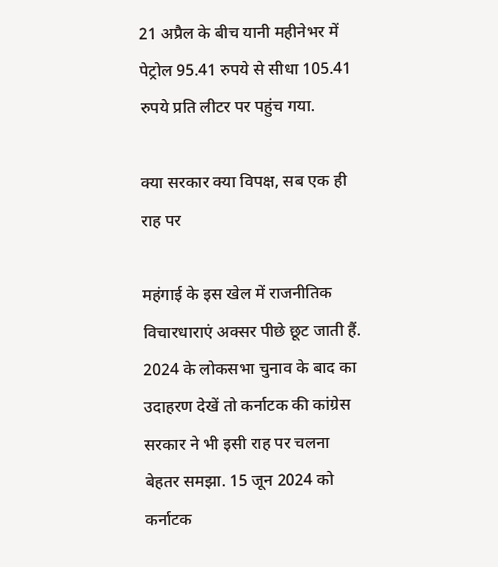21 अप्रैल के बीच यानी महीनेभर में पेट्रोल 95.41 रुपये से सीधा 105.41 रुपये प्रति लीटर पर पहुंच गया.

क्या सरकार क्या विपक्ष, सब एक ही राह पर

महंगाई के इस खेल में राजनीतिक विचारधाराएं अक्सर पीछे छूट जाती हैं. 2024 के लोकसभा चुनाव के बाद का उदाहरण देखें तो कर्नाटक की कांग्रेस सरकार ने भी इसी राह पर चलना बेहतर समझा. 15 जून 2024 को कर्नाटक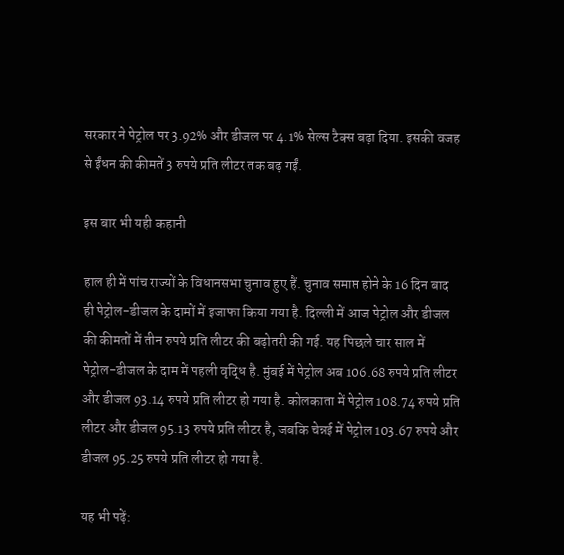सरकार ने पेट्रोल पर 3.92% और डीजल पर 4.1% सेल्स टैक्स बढ़ा दिया. इसकी वजह से ईंधन की कीमतें 3 रुपये प्रति लीटर तक बढ़ गईं.

इस बार भी यही कहानी

हाल ही में पांच राज्यों के विधानसभा चुनाव हुए हैं. चुनाव समाप्त होने के 16 दिन बाद ही पेट्रोल-डीजल के दामों में इजाफा किया गया है. दिल्ली में आज पेट्रोल और डीजल की कीमतों में तीन रुपये प्रति लीटर की बढ़ोतरी की गई. यह पिछले चार साल में पेट्रोल-डीजल के दाम में पहली वृद्धि है. मुंबई में पेट्रोल अब 106.68 रुपये प्रति लीटर और डीजल 93.14 रुपये प्रति लीटर हो गया है. कोलकाता में पेट्रोल 108.74 रुपये प्रति लीटर और डीजल 95.13 रुपये प्रति लीटर है, जबकि चेन्नई में पेट्रोल 103.67 रुपये और डीजल 95.25 रुपये प्रति लीटर हो गया है.

यह भी पढ़ें: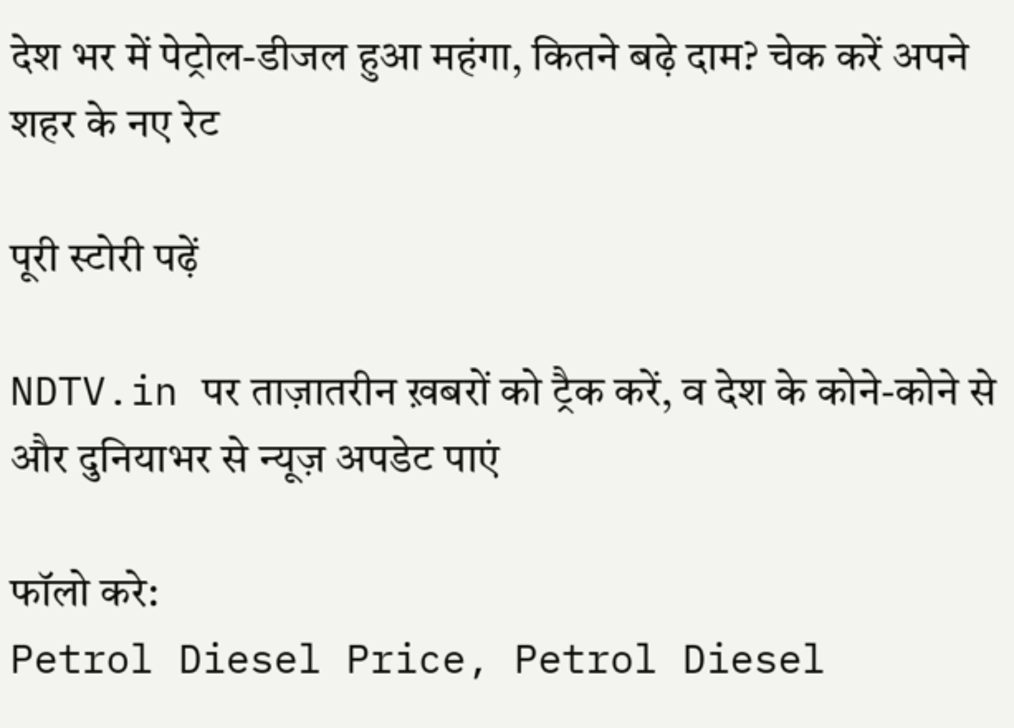देश भर में पेट्रोल-डीजल हुआ महंगा, कितने बढ़े दाम? चेक करें अपने शहर के नए रेट

पूरी स्टोरी पढ़ें

NDTV.in पर ताज़ातरीन ख़बरों को ट्रैक करें, व देश के कोने-कोने से और दुनियाभर से न्यूज़ अपडेट पाएं

फॉलो करे:
Petrol Diesel Price, Petrol Diesel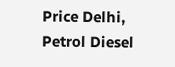Price Delhi, Petrol Diesel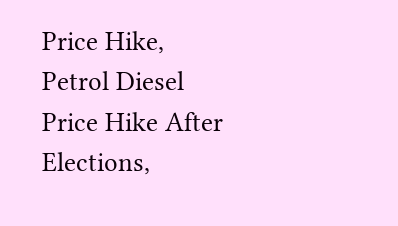Price Hike, Petrol Diesel Price Hike After Elections,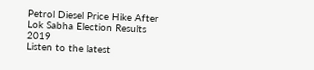Petrol Diesel Price Hike After Lok Sabha Election Results 2019
Listen to the latest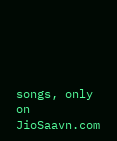songs, only on JioSaavn.com